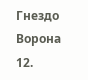Гнездо Ворона 12.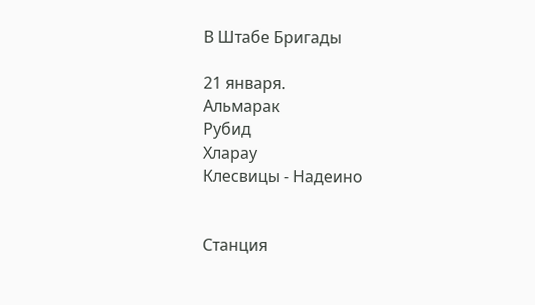В Штабе Бригады

21 января.
Альмарак
Рубид
Хларау
Клесвицы - Надеино


Станция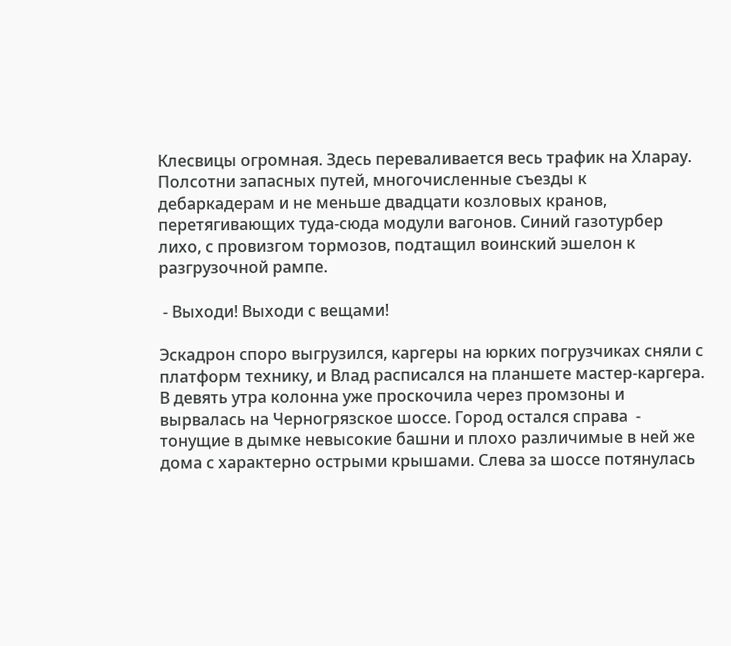Клесвицы огромная. Здесь переваливается весь трафик на Хларау. Полсотни запасных путей, многочисленные съезды к дебаркадерам и не меньше двадцати козловых кранов, перетягивающих туда-сюда модули вагонов. Синий газотурбер лихо, с провизгом тормозов, подтащил воинский эшелон к разгрузочной рампе.

 - Выходи! Выходи с вещами!

Эскадрон споро выгрузился, каргеры на юрких погрузчиках сняли с платформ технику, и Влад расписался на планшете мастер-каргера. В девять утра колонна уже проскочила через промзоны и вырвалась на Черногрязское шоссе. Город остался справа  -  тонущие в дымке невысокие башни и плохо различимые в ней же дома с характерно острыми крышами. Слева за шоссе потянулась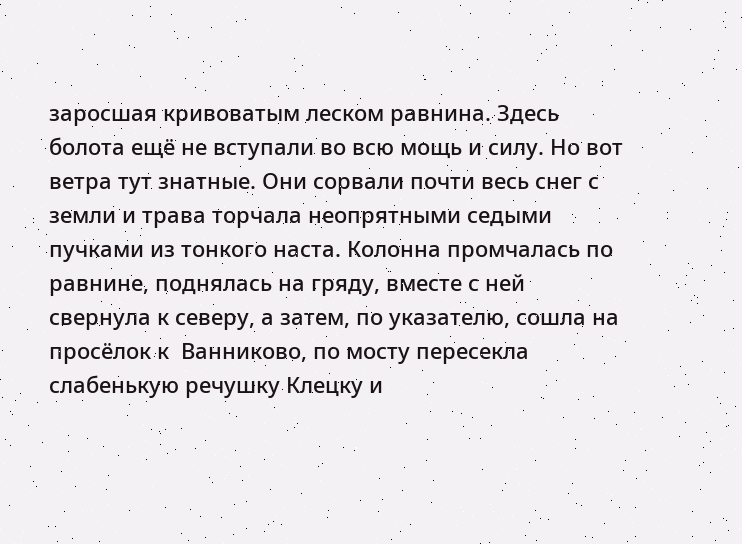заросшая кривоватым леском равнина. Здесь болота ещё не вступали во всю мощь и силу. Но вот ветра тут знатные. Они сорвали почти весь снег с земли и трава торчала неопрятными седыми пучками из тонкого наста. Колонна промчалась по равнине, поднялась на гряду, вместе с ней свернула к северу, а затем, по указателю, сошла на просёлок к  Ванниково, по мосту пересекла слабенькую речушку Клецку и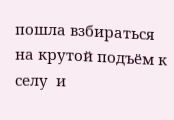пошла взбираться на крутой подъём к селу  и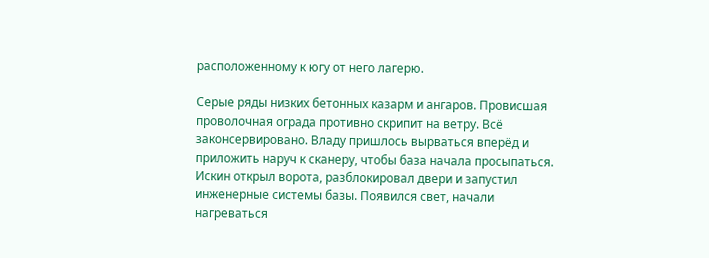расположенному к югу от него лагерю.

Серые ряды низких бетонных казарм и ангаров. Провисшая проволочная ограда противно скрипит на ветру. Всё законсервировано. Владу пришлось вырваться вперёд и приложить наруч к сканеру, чтобы база начала просыпаться. Искин открыл ворота, разблокировал двери и запустил инженерные системы базы. Появился свет, начали нагреваться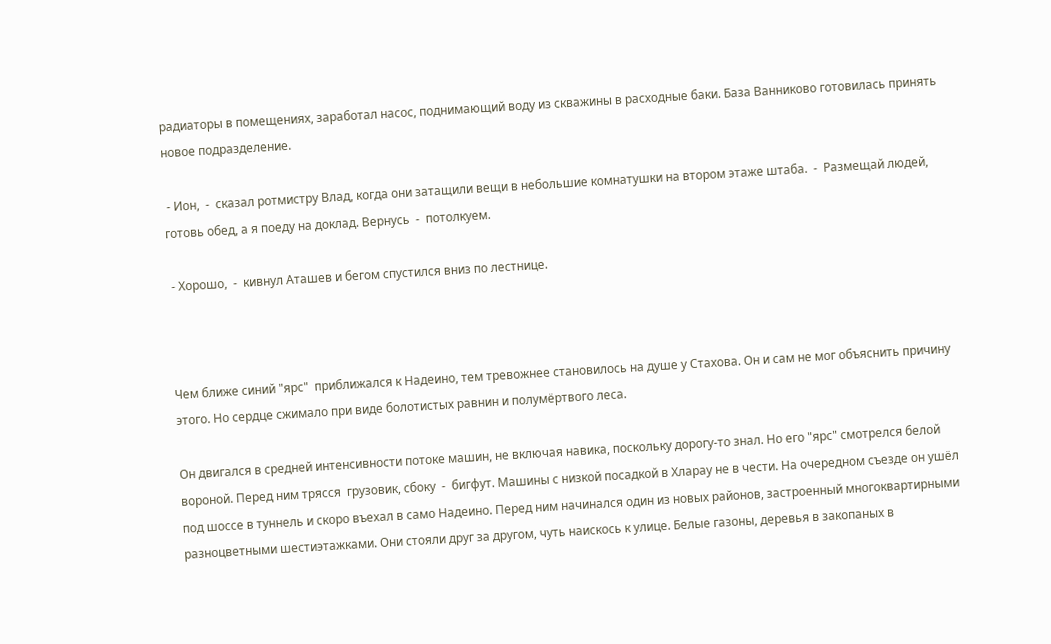радиаторы в помещениях, заработал насос, поднимающий воду из скважины в расходные баки. База Ванниково готовилась принять новое подразделение.

 - Ион,  -  сказал ротмистру Влад, когда они затащили вещи в небольшие комнатушки на втором этаже штаба.  -  Размещай людей, готовь обед, а я поеду на доклад. Вернусь  -  потолкуем.

 - Хорошо,  -  кивнул Аташев и бегом спустился вниз по лестнице.



Чем ближе синий "ярс"  приближался к Надеино, тем тревожнее становилось на душе у Стахова. Он и сам не мог объяснить причину этого. Но сердце сжимало при виде болотистых равнин и полумёртвого леса.

Он двигался в средней интенсивности потоке машин, не включая навика, поскольку дорогу-то знал. Но его "ярс" смотрелся белой вороной. Перед ним трясся  грузовик, сбоку  -  бигфут. Машины с низкой посадкой в Хларау не в чести. На очередном съезде он ушёл под шоссе в туннель и скоро въехал в само Надеино. Перед ним начинался один из новых районов, застроенный многоквартирными разноцветными шестиэтажками. Они стояли друг за другом, чуть наискось к улице. Белые газоны, деревья в закопаных в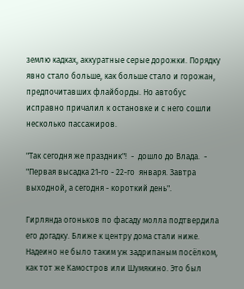землю кадках, аккуратные серые дорожки. Порядку явно стало больше, как больше стало и горожан, предпочитавших флайборды. Но автобус исправно причалил к остановке и с него сошли несколько пассажиров.

"Так сегодня же праздник"!  -  дошло до Влада.  -  "Первая высадка 21-го - 22-го  января. Завтра выходной, а сегодня - короткий день".

Гирлянда огоньков по фасаду молла подтвердила его догадку. Ближе к центру дома стали ниже. Надеино не было таким уж задрипаным посёлком, как тот же Камостров или Шумякино. Это был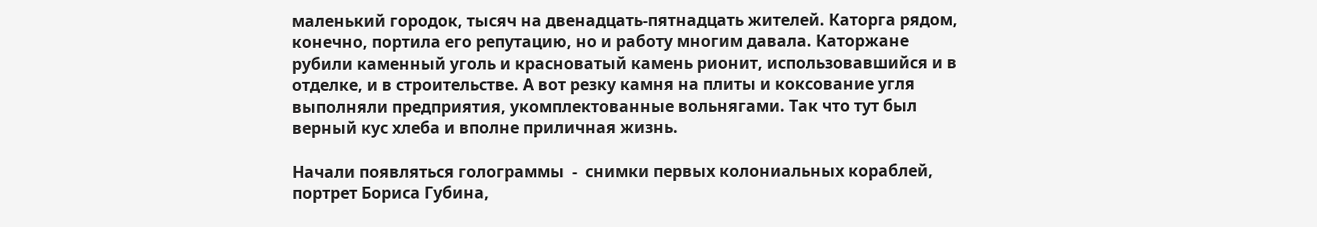маленький городок, тысяч на двенадцать-пятнадцать жителей. Каторга рядом, конечно, портила его репутацию, но и работу многим давала. Каторжане рубили каменный уголь и красноватый камень рионит, использовавшийся и в отделке, и в строительстве. А вот резку камня на плиты и коксование угля выполняли предприятия, укомплектованные вольнягами. Так что тут был верный кус хлеба и вполне приличная жизнь.

Начали появляться голограммы  -  снимки первых колониальных кораблей, портрет Бориса Губина,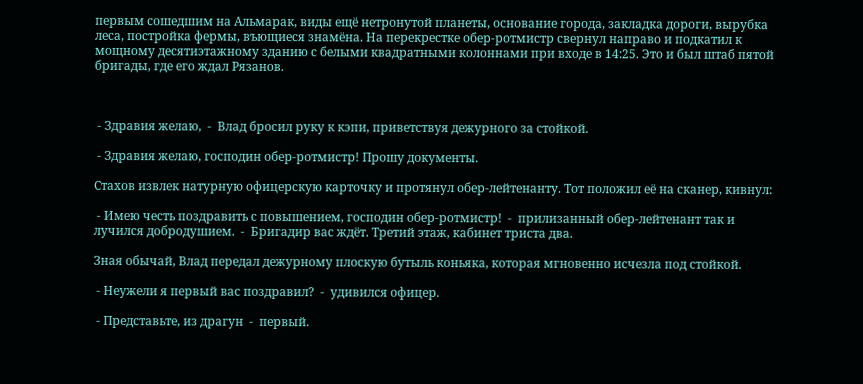первым сошедшим на Альмарак, виды ещё нетронутой планеты, основание города, закладка дороги, вырубка леса, постройка фермы, въющиеся знамёна. На перекрестке обер-ротмистр свернул направо и подкатил к мощному десятиэтажному зданию с белыми квадратными колоннами при входе в 14:25. Это и был штаб пятой бригады, где его ждал Рязанов.



 - Здравия желаю,  -  Влад бросил руку к кэпи, приветствуя дежурного за стойкой.

 - Здравия желаю, господин обер-ротмистр! Прошу документы.

Стахов извлек натурную офицерскую карточку и протянул обер-лейтенанту. Тот положил её на сканер, кивнул:

 - Имею честь поздравить с повышением, господин обер-ротмистр!  -  прилизанный обер-лейтенант так и лучился добродушием.  -  Бригадир вас ждёт. Третий этаж, кабинет триста два.

Зная обычай, Влад передал дежурному плоскую бутыль коньяка, которая мгновенно исчезла под стойкой.

 - Неужели я первый вас поздравил?  -  удивился офицер.

 - Представьте, из драгун  -  первый.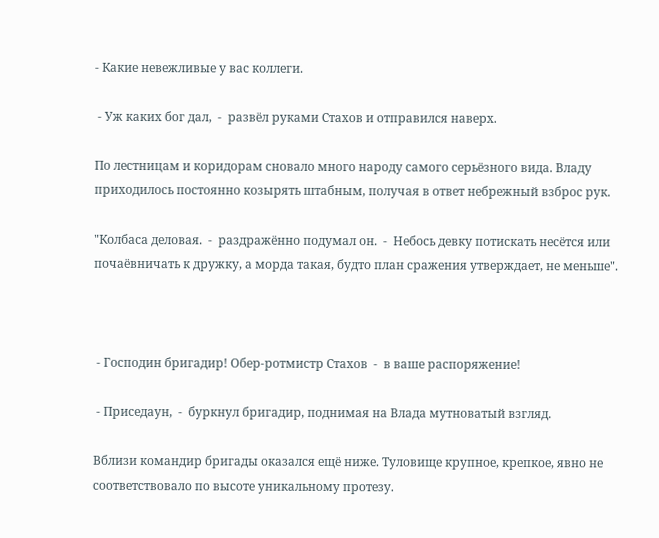- Какие невежливые у вас коллеги.

 - Уж каких бог дал,  -  развёл руками Стахов и отправился наверх.

По лестницам и коридорам сновало много народу самого серьёзного вида. Владу  приходилось постоянно козырять штабным, получая в ответ небрежный взброс рук.

"Колбаса деловая.  -  раздражённо подумал он.  -  Небось девку потискать несётся или почаёвничать к дружку, а морда такая, будто план сражения утверждает, не меньше".



 - Господин бригадир! Обер-ротмистр Стахов  -  в ваше распоряжение!

 - Приседаун,  -  буркнул бригадир, поднимая на Влада мутноватый взгляд.

Вблизи командир бригады оказался ещё ниже. Туловище крупное, крепкое, явно не соответствовало по высоте уникальному протезу.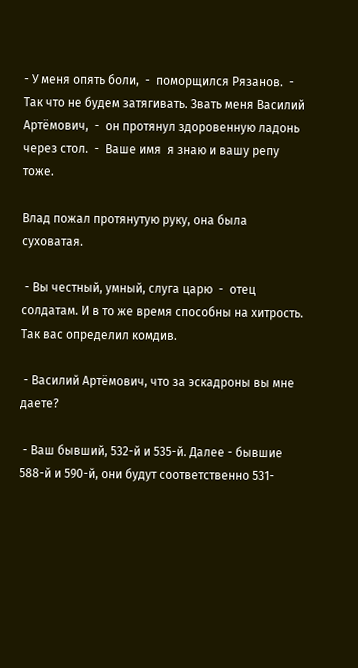- У меня опять боли,  -  поморщился Рязанов.  -  Так что не будем затягивать. Звать меня Василий Артёмович,  -  он протянул здоровенную ладонь через стол.  -  Ваше имя  я знаю и вашу репу тоже.

Влад пожал протянутую руку, она была суховатая.

 - Вы честный, умный, слуга царю  -  отец солдатам. И в то же время способны на хитрость. Так вас определил комдив.

 - Василий Артёмович, что за эскадроны вы мне даете?

 - Ваш бывший, 532-й и 535-й. Далее - бывшие 588-й и 590-й, они будут соответственно 531-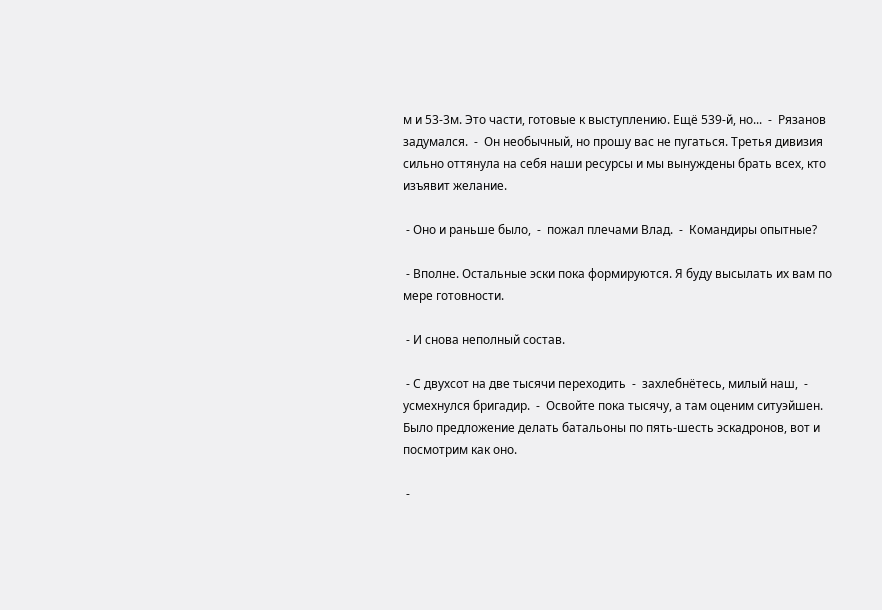м и 53-3м. Это части, готовые к выступлению. Ещё 539-й, но...  -  Рязанов задумался.  -  Он необычный, но прошу вас не пугаться. Третья дивизия сильно оттянула на себя наши ресурсы и мы вынуждены брать всех, кто изъявит желание.

 - Оно и раньше было,  -  пожал плечами Влад.  -  Командиры опытные?

 - Вполне. Остальные эски пока формируются. Я буду высылать их вам по мере готовности.

 - И снова неполный состав.

 - С двухсот на две тысячи переходить  -  захлебнётесь, милый наш,  -  усмехнулся бригадир.  -  Освойте пока тысячу, а там оценим ситуэйшен. Было предложение делать батальоны по пять-шесть эскадронов, вот и посмотрим как оно.

 -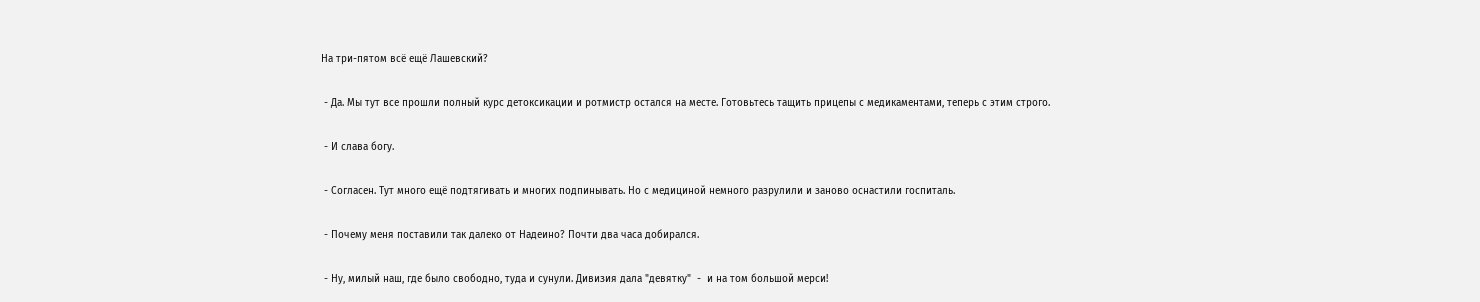На три-пятом всё ещё Лашевский?

 - Да. Мы тут все прошли полный курс детоксикации и ротмистр остался на месте. Готовьтесь тащить прицепы с медикаментами, теперь с этим строго.

 - И слава богу.

 - Согласен. Тут много ещё подтягивать и многих подпинывать. Но с медициной немного разрулили и заново оснастили госпиталь.

 - Почему меня поставили так далеко от Надеино? Почти два часа добирался.

 - Ну, милый наш, где было свободно, туда и сунули. Дивизия дала "девятку"  -  и на том большой мерси!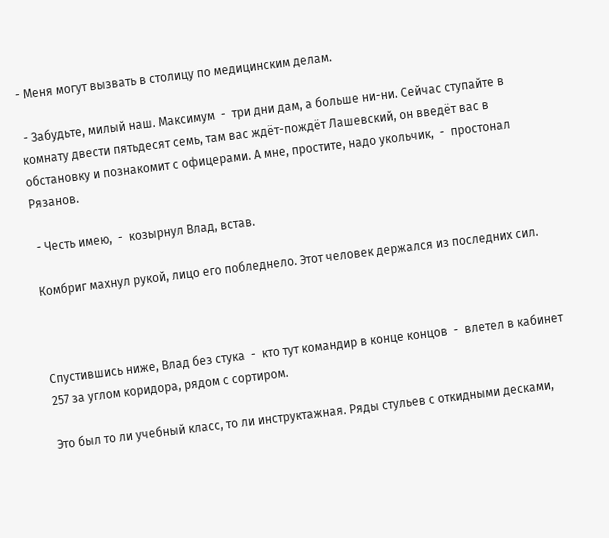- Меня могут вызвать в столицу по медицинским делам.

 - Забудьте, милый наш. Максимум  -  три дни дам, а больше ни-ни. Сейчас ступайте в комнату двести пятьдесят семь, там вас ждёт-пождёт Лашевский, он введёт вас в обстановку и познакомит с офицерами. А мне, простите, надо укольчик,  -  простонал Рязанов.

 - Честь имею,  -  козырнул Влад, встав.

Комбриг махнул рукой, лицо его побледнело. Этот человек держался из последних сил.



Спустившись ниже, Влад без стука  -  кто тут командир в конце концов  -  влетел в кабинет 257 за углом коридора, рядом с сортиром.

Это был то ли учебный класс, то ли инструктажная. Ряды стульев с откидными десками,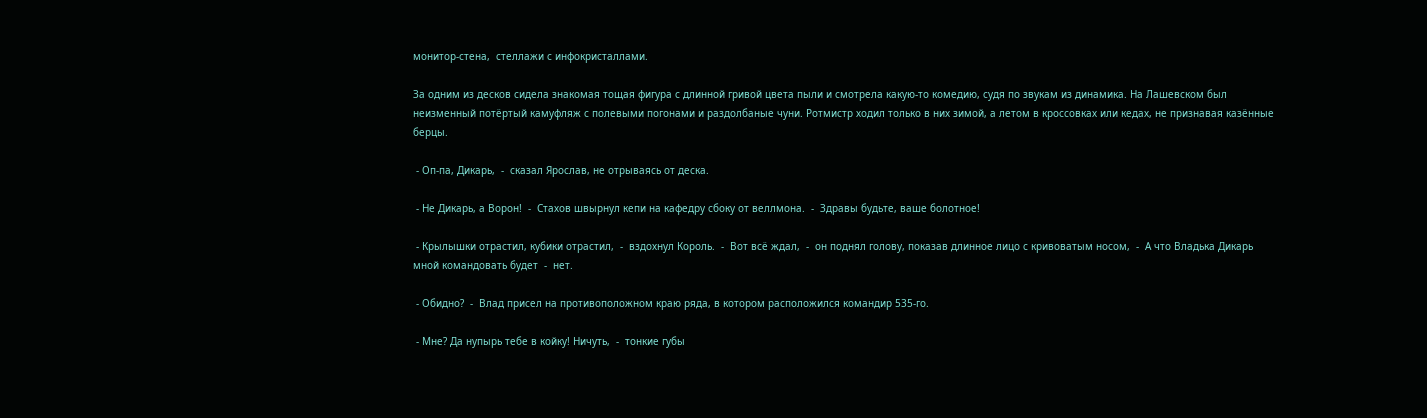монитор-стена,  стеллажи с инфокристаллами.

За одним из десков сидела знакомая тощая фигура с длинной гривой цвета пыли и смотрела какую-то комедию, судя по звукам из динамика. На Лашевском был неизменный потёртый камуфляж с полевыми погонами и раздолбаные чуни. Ротмистр ходил только в них зимой, а летом в кроссовках или кедах, не признавая казённые берцы.

 - Оп-па, Дикарь,  -  сказал Ярослав, не отрываясь от деска.

 - Не Дикарь, а Ворон!  -  Стахов швырнул кепи на кафедру сбоку от веллмона.  -  Здравы будьте, ваше болотное!

 - Крылышки отрастил, кубики отрастил,  -  вздохнул Король.  -  Вот всё ждал,  -  он поднял голову, показав длинное лицо с кривоватым носом,  -  А что Владька Дикарь мной командовать будет  -  нет.

 - Обидно?  -  Влад присел на противоположном краю ряда, в котором расположился командир 535-го.

 - Мне? Да нупырь тебе в койку! Ничуть,  -  тонкие губы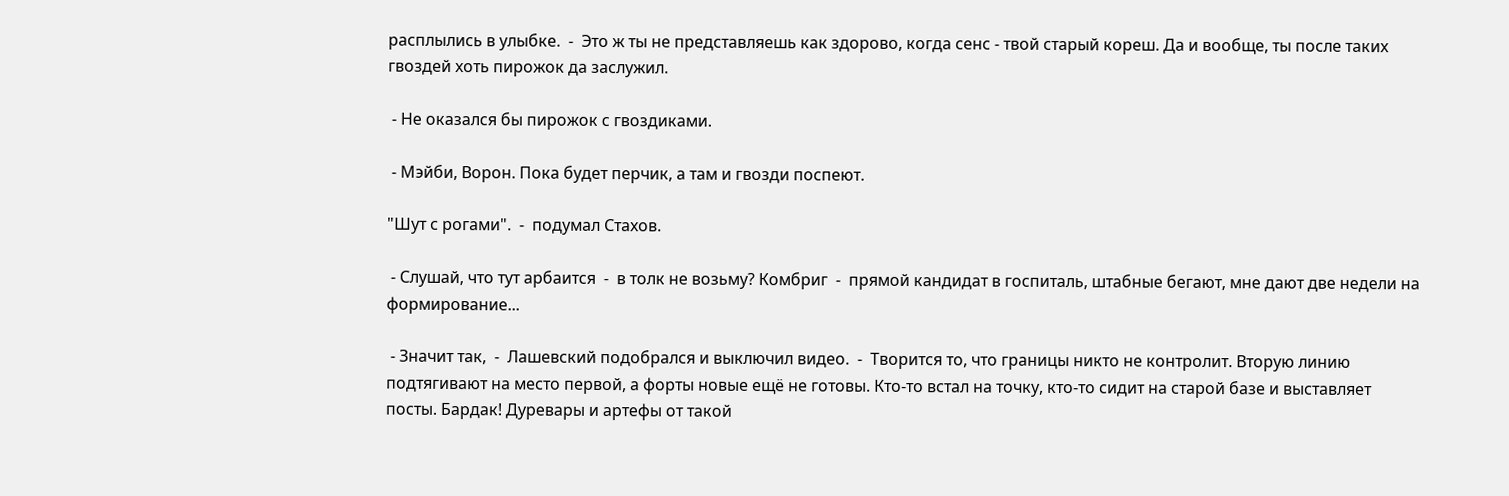расплылись в улыбке.  -  Это ж ты не представляешь как здорово, когда сенс - твой старый кореш. Да и вообще, ты после таких гвоздей хоть пирожок да заслужил.

 - Не оказался бы пирожок с гвоздиками.

 - Мэйби, Ворон. Пока будет перчик, а там и гвозди поспеют.

"Шут с рогами".  -  подумал Стахов.

 - Слушай, что тут арбаится  -  в толк не возьму? Комбриг  -  прямой кандидат в госпиталь, штабные бегают, мне дают две недели на формирование...

 - Значит так,  -  Лашевский подобрался и выключил видео.  -  Творится то, что границы никто не контролит. Вторую линию подтягивают на место первой, а форты новые ещё не готовы. Кто-то встал на точку, кто-то сидит на старой базе и выставляет посты. Бардак! Дуревары и артефы от такой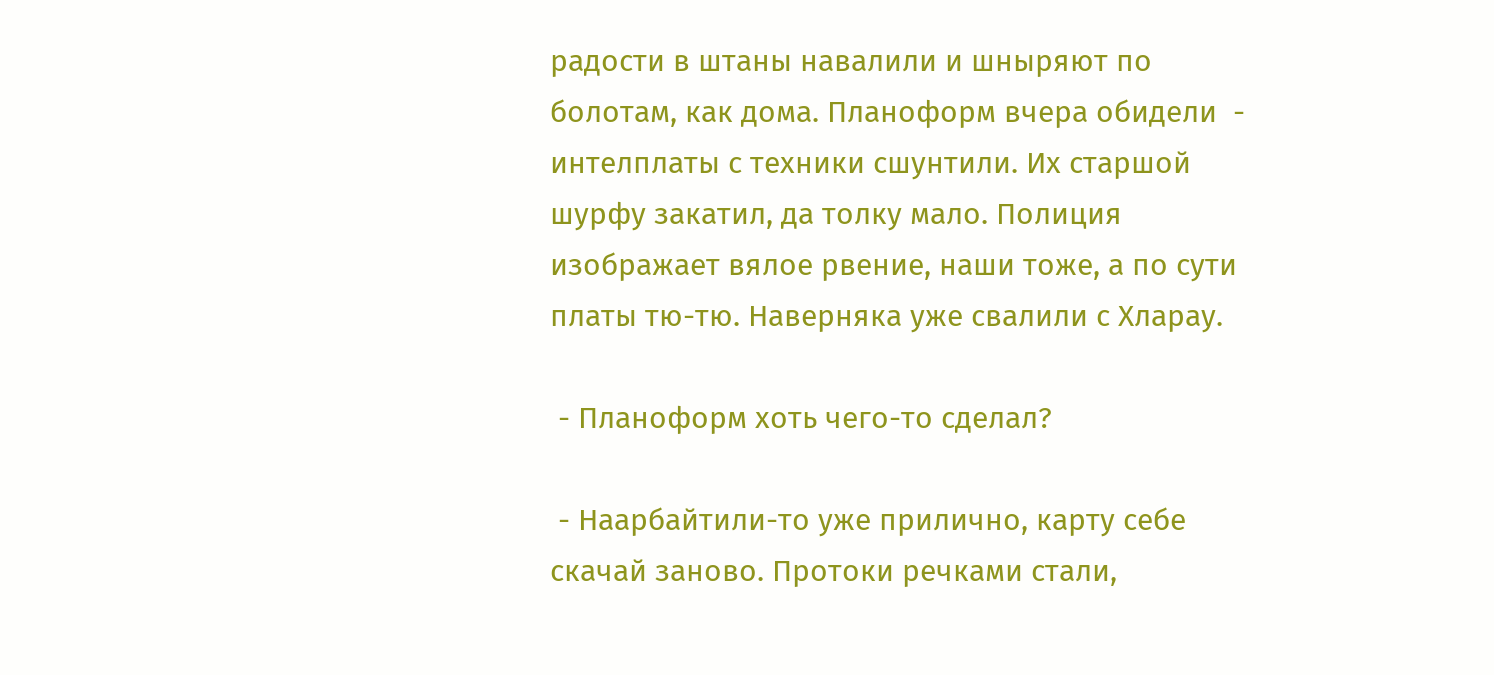радости в штаны навалили и шныряют по болотам, как дома. Планоформ вчера обидели  -  интелплаты с техники сшунтили. Их старшой шурфу закатил, да толку мало. Полиция изображает вялое рвение, наши тоже, а по сути платы тю-тю. Наверняка уже свалили с Хларау.

 - Планоформ хоть чего-то сделал?

 - Наарбайтили-то уже прилично, карту себе скачай заново. Протоки речками стали,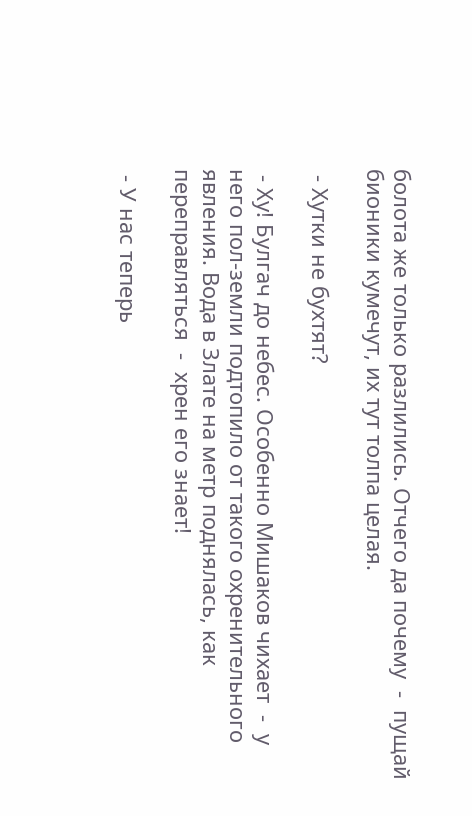болота же только разлились. Отчего да почему  -  пущай бионики кумечут, их тут толпа целая.

 - Хутки не бухтят?

 - Ху! Булгач до небес. Особенно Мишаков чихает  -  у него пол-земли подтопило от такого охренительного явления. Вода в Злате на метр поднялась, как переправляться  -  хрен его знает!

 - У нас теперь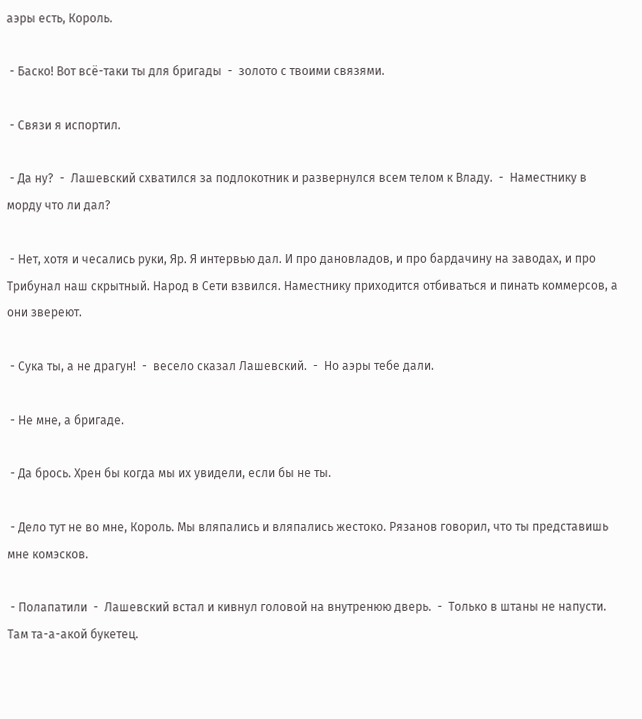аэры есть, Король.

 - Баско! Вот всё-таки ты для бригады  -  золото с твоими связями.

 - Связи я испортил.

 - Да ну?  -  Лашевский схватился за подлокотник и развернулся всем телом к Владу.  -  Наместнику в морду что ли дал?

 - Нет, хотя и чесались руки, Яр. Я интервью дал. И про дановладов, и про бардачину на заводах, и про Трибунал наш скрытный. Народ в Сети взвился. Наместнику приходится отбиваться и пинать коммерсов, а они звереют.

 - Сука ты, а не драгун!  -  весело сказал Лашевский.  -  Но аэры тебе дали.

 - Не мне, а бригаде.

 - Да брось. Хрен бы когда мы их увидели, если бы не ты.

 - Дело тут не во мне, Король. Мы вляпались и вляпались жестоко. Рязанов говорил, что ты представишь мне комэсков.

 - Полапатили  -  Лашевский встал и кивнул головой на внутренюю дверь.  -  Только в штаны не напусти. Там та-а-акой букетец.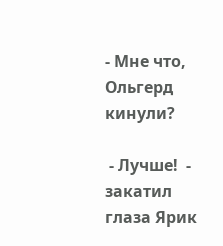- Мне что, Ольгерд кинули?

 - Лучше!  -  закатил глаза Ярик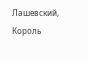Лашевский, Король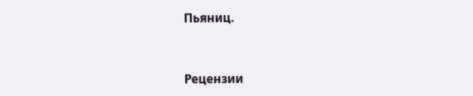Пьяниц.


Рецензии